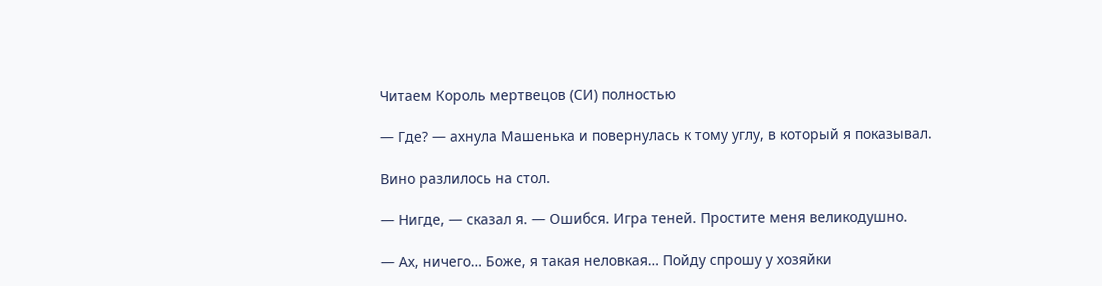Читаем Король мертвецов (СИ) полностью

— Где? — ахнула Машенька и повернулась к тому углу, в который я показывал.

Вино разлилось на стол.

— Нигде, — сказал я. — Ошибся. Игра теней. Простите меня великодушно.

— Ах, ничего… Боже, я такая неловкая… Пойду спрошу у хозяйки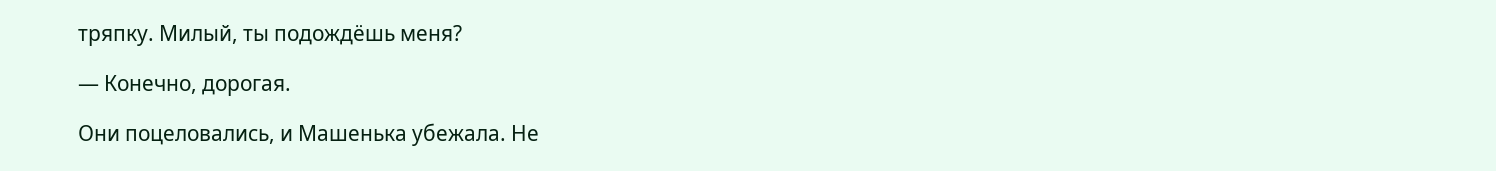тряпку. Милый, ты подождёшь меня?

— Конечно, дорогая.

Они поцеловались, и Машенька убежала. Не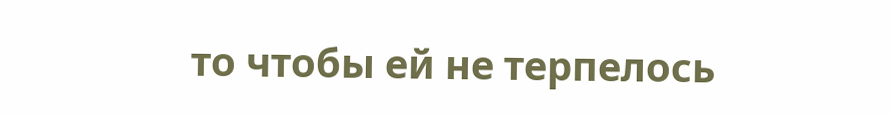то чтобы ей не терпелось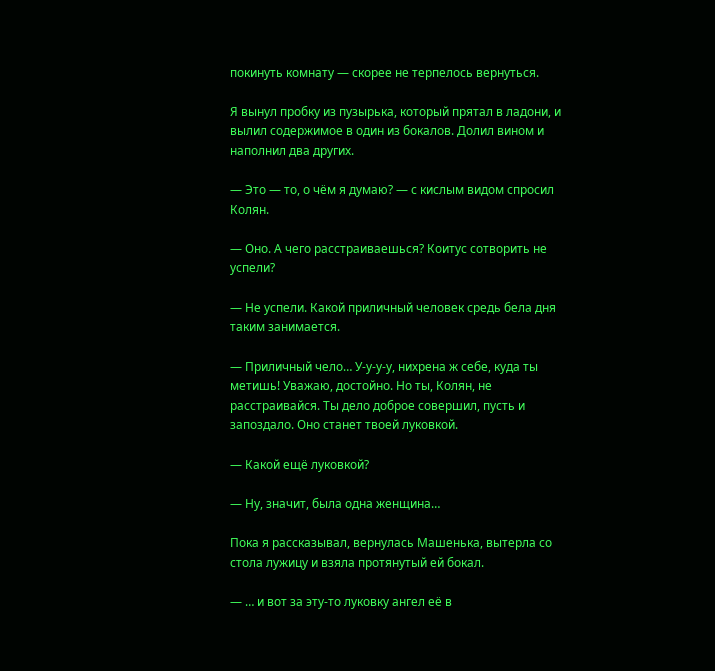покинуть комнату — скорее не терпелось вернуться.

Я вынул пробку из пузырька, который прятал в ладони, и вылил содержимое в один из бокалов. Долил вином и наполнил два других.

— Это — то, о чём я думаю? — с кислым видом спросил Колян.

— Оно. А чего расстраиваешься? Коитус сотворить не успели?

— Не успели. Какой приличный человек средь бела дня таким занимается.

— Приличный чело… У-у-у-у, нихрена ж себе, куда ты метишь! Уважаю, достойно. Но ты, Колян, не расстраивайся. Ты дело доброе совершил, пусть и запоздало. Оно станет твоей луковкой.

— Какой ещё луковкой?

— Ну, значит, была одна женщина…

Пока я рассказывал, вернулась Машенька, вытерла со стола лужицу и взяла протянутый ей бокал.

— … и вот за эту-то луковку ангел её в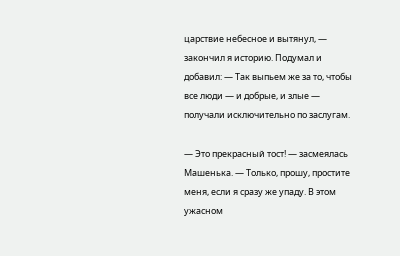царствие небесное и вытянул, — закончил я историю. Подумал и добавил: — Так выпьем же за то, чтобы все люди — и добрые, и злые — получали исключительно по заслугам.

— Это прекрасный тост! — засмеялась Машенька. — Только, прошу, простите меня, если я сразу же упаду. В этом ужасном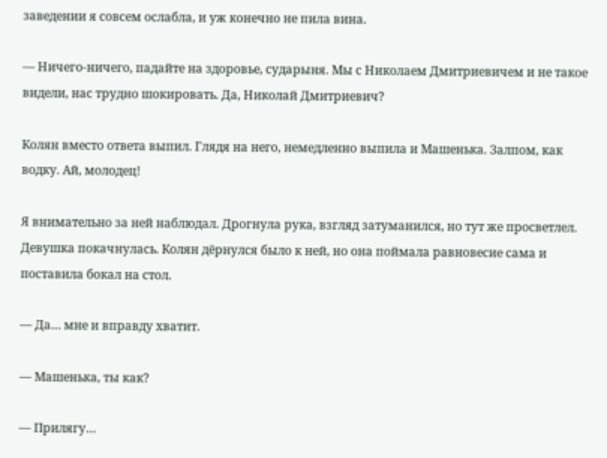заведении я совсем ослабла, и уж конечно не пила вина.

— Ничего-ничего, падайте на здоровье, сударыня. Мы с Николаем Дмитриевичем и не такое видели, нас трудно шокировать. Да, Николай Дмитриевич?

Колян вместо ответа выпил. Глядя на него, немедленно выпила и Машенька. Залпом, как водку. Ай, молодец!

Я внимательно за ней наблюдал. Дрогнула рука, взгляд затуманился, но тут же просветлел. Девушка покачнулась. Колян дёрнулся было к ней, но она поймала равновесие сама и поставила бокал на стол.

— Да… мне и вправду хватит.

— Машенька, ты как?

— Прилягу…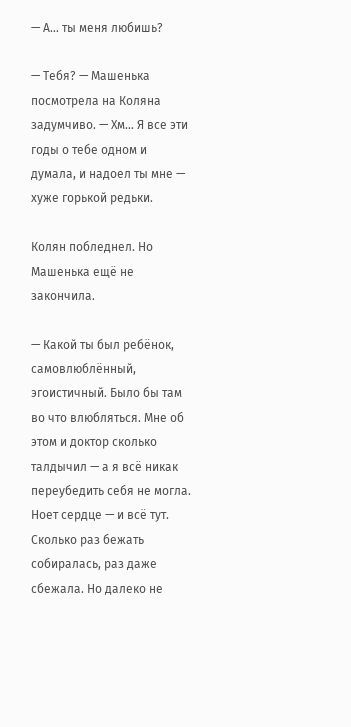— А… ты меня любишь?

— Тебя? — Машенька посмотрела на Коляна задумчиво. — Хм… Я все эти годы о тебе одном и думала, и надоел ты мне — хуже горькой редьки.

Колян побледнел. Но Машенька ещё не закончила.

— Какой ты был ребёнок, самовлюблённый, эгоистичный. Было бы там во что влюбляться. Мне об этом и доктор сколько талдычил — а я всё никак переубедить себя не могла. Ноет сердце — и всё тут. Сколько раз бежать собиралась, раз даже сбежала. Но далеко не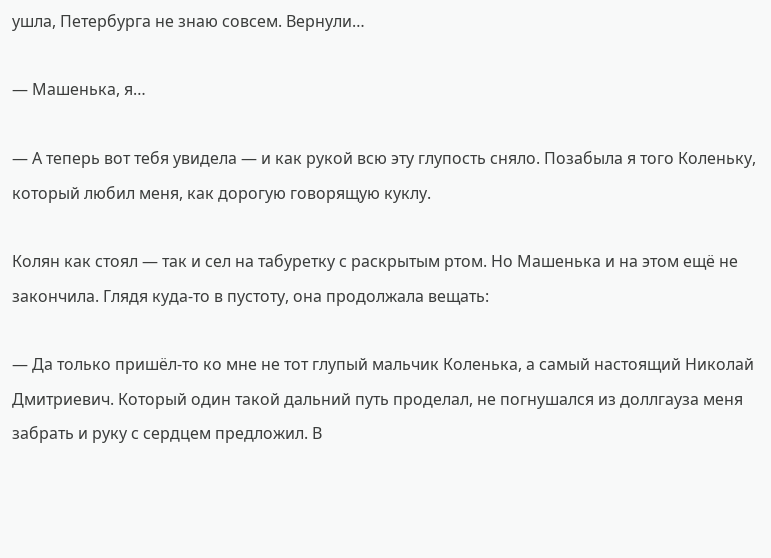ушла, Петербурга не знаю совсем. Вернули…

— Машенька, я…

— А теперь вот тебя увидела — и как рукой всю эту глупость сняло. Позабыла я того Коленьку, который любил меня, как дорогую говорящую куклу.

Колян как стоял — так и сел на табуретку с раскрытым ртом. Но Машенька и на этом ещё не закончила. Глядя куда-то в пустоту, она продолжала вещать:

— Да только пришёл-то ко мне не тот глупый мальчик Коленька, а самый настоящий Николай Дмитриевич. Который один такой дальний путь проделал, не погнушался из доллгауза меня забрать и руку с сердцем предложил. В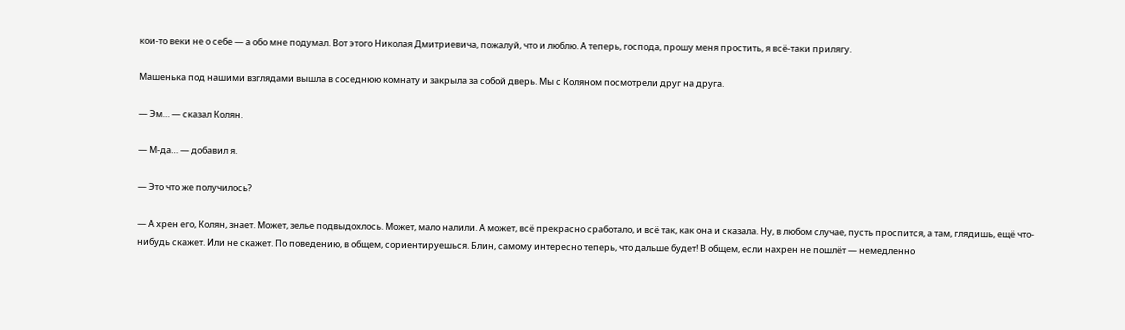кои-то веки не о себе — а обо мне подумал. Вот этого Николая Дмитриевича, пожалуй, что и люблю. А теперь, господа, прошу меня простить, я всё-таки прилягу.

Машенька под нашими взглядами вышла в соседнюю комнату и закрыла за собой дверь. Мы с Коляном посмотрели друг на друга.

— Эм… — сказал Колян.

— М-да… — добавил я.

— Это что же получилось?

— А хрен его, Колян, знает. Может, зелье подвыдохлось. Может, мало налили. А может, всё прекрасно сработало, и всё так, как она и сказала. Ну, в любом случае, пусть проспится, а там, глядишь, ещё что-нибудь скажет. Или не скажет. По поведению, в общем, сориентируешься. Блин, самому интересно теперь, что дальше будет! В общем, если нахрен не пошлёт — немедленно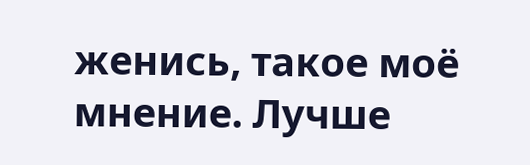женись, такое моё мнение. Лучше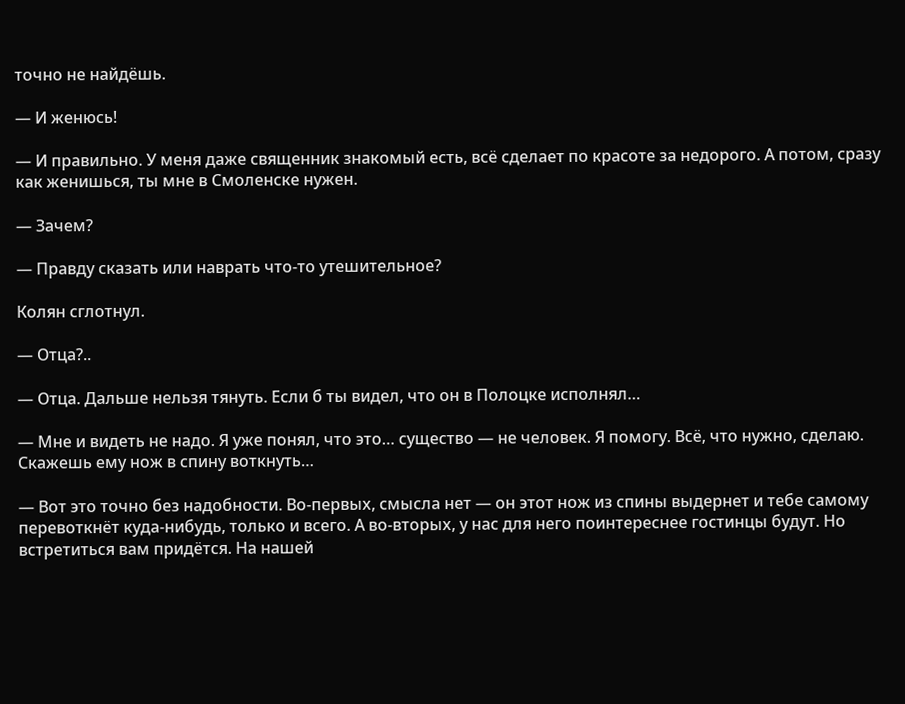точно не найдёшь.

— И женюсь!

— И правильно. У меня даже священник знакомый есть, всё сделает по красоте за недорого. А потом, сразу как женишься, ты мне в Смоленске нужен.

— Зачем?

— Правду сказать или наврать что-то утешительное?

Колян сглотнул.

— Отца?..

— Отца. Дальше нельзя тянуть. Если б ты видел, что он в Полоцке исполнял…

— Мне и видеть не надо. Я уже понял, что это… существо — не человек. Я помогу. Всё, что нужно, сделаю. Скажешь ему нож в спину воткнуть…

— Вот это точно без надобности. Во-первых, смысла нет — он этот нож из спины выдернет и тебе самому перевоткнёт куда-нибудь, только и всего. А во-вторых, у нас для него поинтереснее гостинцы будут. Но встретиться вам придётся. На нашей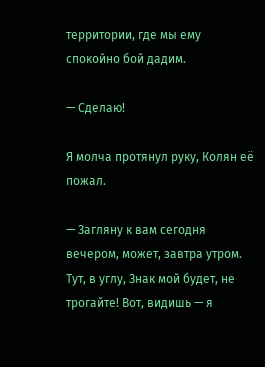территории, где мы ему спокойно бой дадим.

— Сделаю!

Я молча протянул руку, Колян её пожал.

— Загляну к вам сегодня вечером, может, завтра утром. Тут, в углу, Знак мой будет, не трогайте! Вот, видишь — я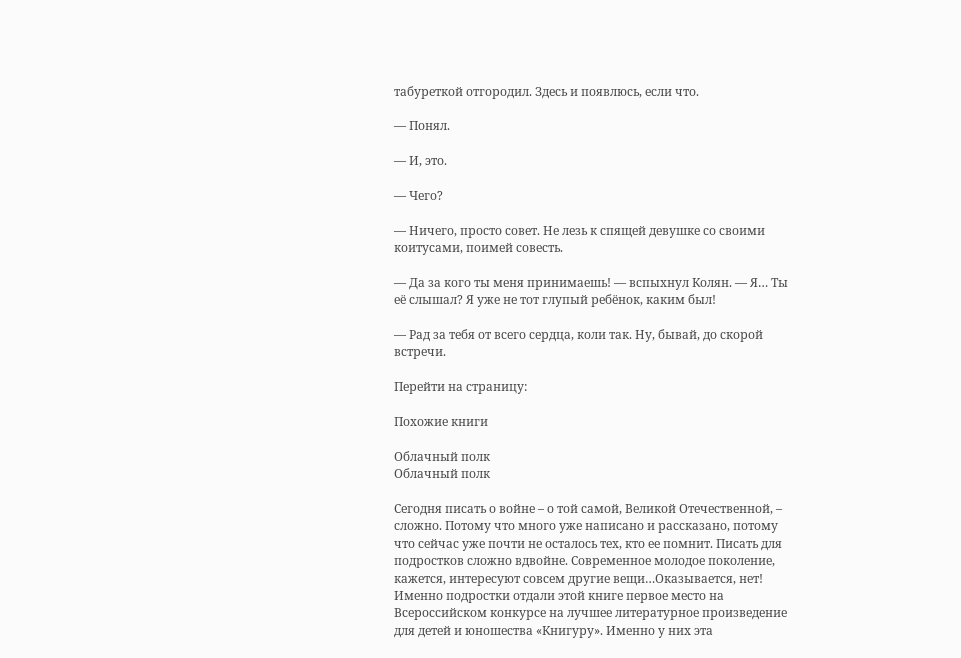табуреткой отгородил. Здесь и появлюсь, если что.

— Понял.

— И, это.

— Чего?

— Ничего, просто совет. Не лезь к спящей девушке со своими коитусами, поимей совесть.

— Да за кого ты меня принимаешь! — вспыхнул Колян. — Я… Ты её слышал? Я уже не тот глупый ребёнок, каким был!

— Рад за тебя от всего сердца, коли так. Ну, бывай, до скорой встречи.

Перейти на страницу:

Похожие книги

Облачный полк
Облачный полк

Сегодня писать о войне – о той самой, Великой Отечественной, – сложно. Потому что много уже написано и рассказано, потому что сейчас уже почти не осталось тех, кто ее помнит. Писать для подростков сложно вдвойне. Современное молодое поколение, кажется, интересуют совсем другие вещи…Оказывается, нет! Именно подростки отдали этой книге первое место на Всероссийском конкурсе на лучшее литературное произведение для детей и юношества «Книгуру». Именно у них эта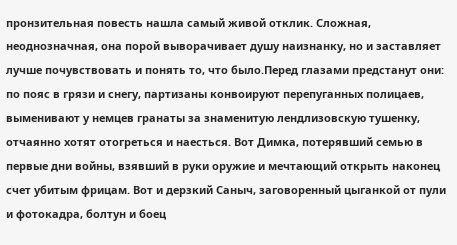пронзительная повесть нашла самый живой отклик. Сложная, неоднозначная, она порой выворачивает душу наизнанку, но и заставляет лучше почувствовать и понять то, что было.Перед глазами предстанут они: по пояс в грязи и снегу, партизаны конвоируют перепуганных полицаев, выменивают у немцев гранаты за знаменитую лендлизовскую тушенку, отчаянно хотят отогреться и наесться. Вот Димка, потерявший семью в первые дни войны, взявший в руки оружие и мечтающий открыть наконец счет убитым фрицам. Вот и дерзкий Саныч, заговоренный цыганкой от пули и фотокадра, болтун и боец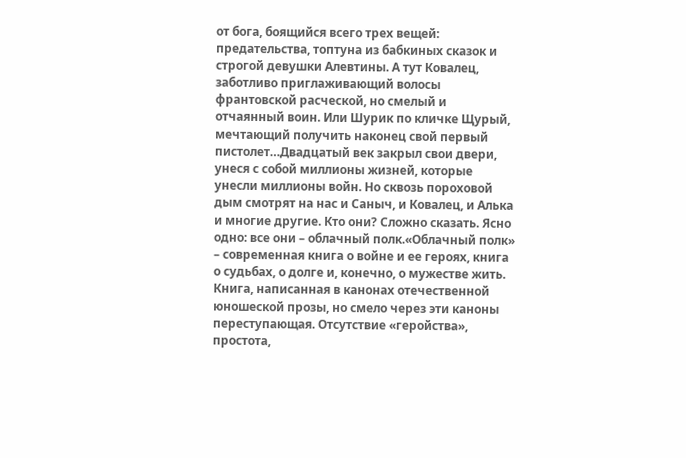от бога, боящийся всего трех вещей: предательства, топтуна из бабкиных сказок и строгой девушки Алевтины. А тут Ковалец, заботливо приглаживающий волосы франтовской расческой, но смелый и отчаянный воин. Или Шурик по кличке Щурый, мечтающий получить наконец свой первый пистолет…Двадцатый век закрыл свои двери, унеся с собой миллионы жизней, которые унесли миллионы войн. Но сквозь пороховой дым смотрят на нас и Саныч, и Ковалец, и Алька и многие другие. Кто они? Сложно сказать. Ясно одно: все они – облачный полк.«Облачный полк» – современная книга о войне и ее героях, книга о судьбах, о долге и, конечно, о мужестве жить. Книга, написанная в канонах отечественной юношеской прозы, но смело через эти каноны переступающая. Отсутствие «геройства», простота,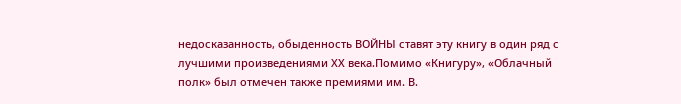недосказанность, обыденность ВОЙНЫ ставят эту книгу в один ряд с лучшими произведениями ХХ века.Помимо «Книгуру», «Облачный полк» был отмечен также премиями им. В.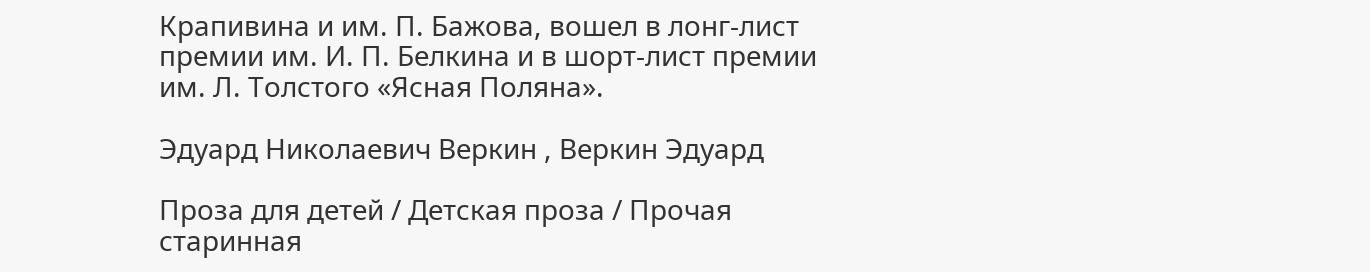Крапивина и им. П. Бажова, вошел в лонг-лист премии им. И. П. Белкина и в шорт-лист премии им. Л. Толстого «Ясная Поляна».

Эдуард Николаевич Веркин , Веркин Эдуард

Проза для детей / Детская проза / Прочая старинная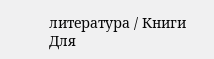литература / Книги Для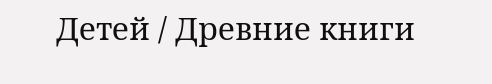Детей / Древние книги